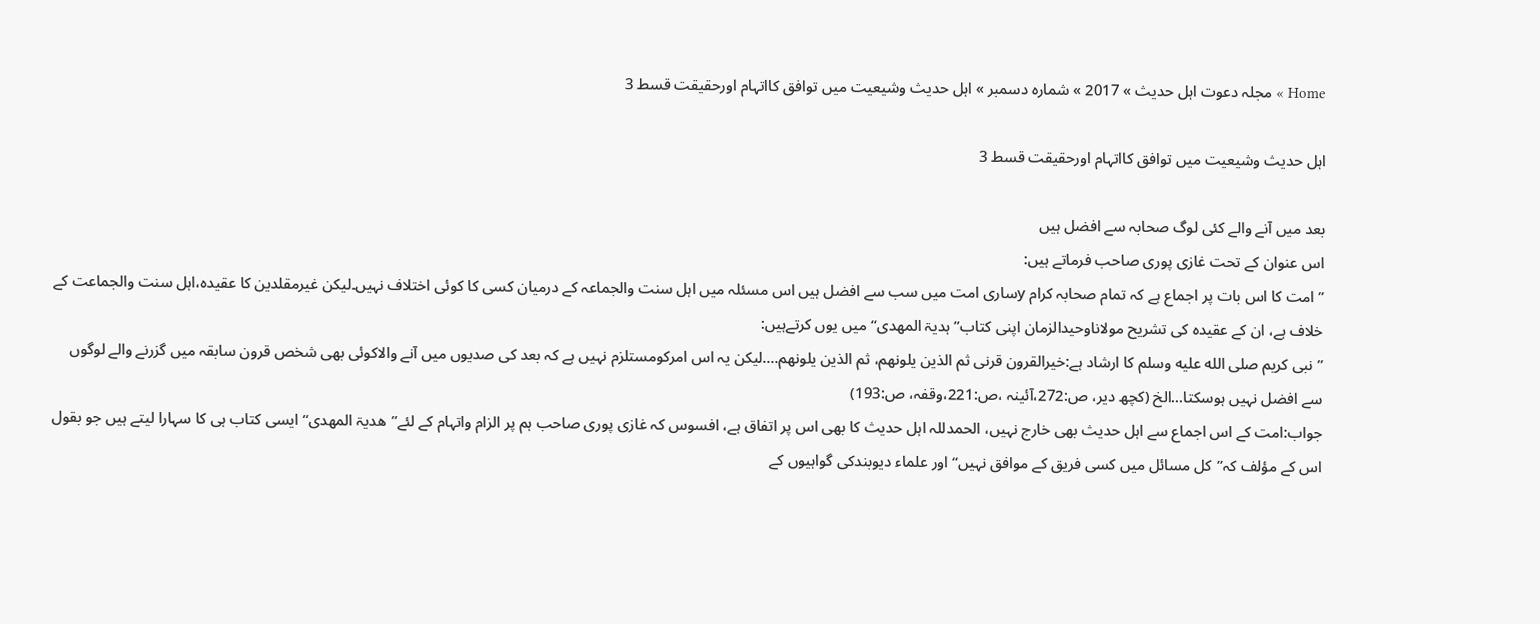Home » مجلہ دعوت اہل حدیث » 2017 » شمارہ دسمبر » اہل حدیث وشیعیت میں توافق کااتہام اورحقیقت قسط 3

اہل حدیث وشیعیت میں توافق کااتہام اورحقیقت قسط 3

بعد میں آنے والے کئی لوگ صحابہ سے افضل ہیں
اس عنوان کے تحت غازی پوری صاحب فرماتے ہیں:
’’امت کا اس بات پر اجماع ہے کہ تمام صحابہ کرام yساری امت میں سب سے افضل ہیں اس مسئلہ میں اہل سنت والجماعہ کے درمیان کسی کا کوئی اختلاف نہیں۔لیکن غیرمقلدین کا عقیدہ،اہل سنت والجماعت کے خلاف ہے، ان کے عقیدہ کی تشریح مولاناوحیدالزمان اپنی کتاب’’ہدیۃ المھدی‘‘ میں یوں کرتےہیں:
’’نبی کریم صلى الله عليه وسلم کا ارشاد ہے:خیرالقرون قرنی ثم الذین یلونھم، ثم الذین یلونھم….لیکن یہ اس امرکومستلزم نہیں ہے کہ بعد کی صدیوں میں آنے والاکوئی بھی شخص قرون سابقہ میں گزرنے والے لوگوں سے افضل نہیں ہوسکتا…الخ (کچھ دیر، ص:272،آئینہ ،ص:221،وقفہ، ص:193)
جواب:امت کے اس اجماع سے اہل حدیث بھی خارج نہیں، الحمدللہ اہل حدیث کا بھی اس پر اتفاق ہے، افسوس کہ غازی پوری صاحب ہم پر الزام واتہام کے لئے’’ھدیۃ المھدی‘‘ ایسی کتاب ہی کا سہارا لیتے ہیں جو بقول اس کے مؤلف کہ’’کل مسائل میں کسی فریق کے موافق نہیں‘‘ اور علماء دیوبندکی گواہیوں کے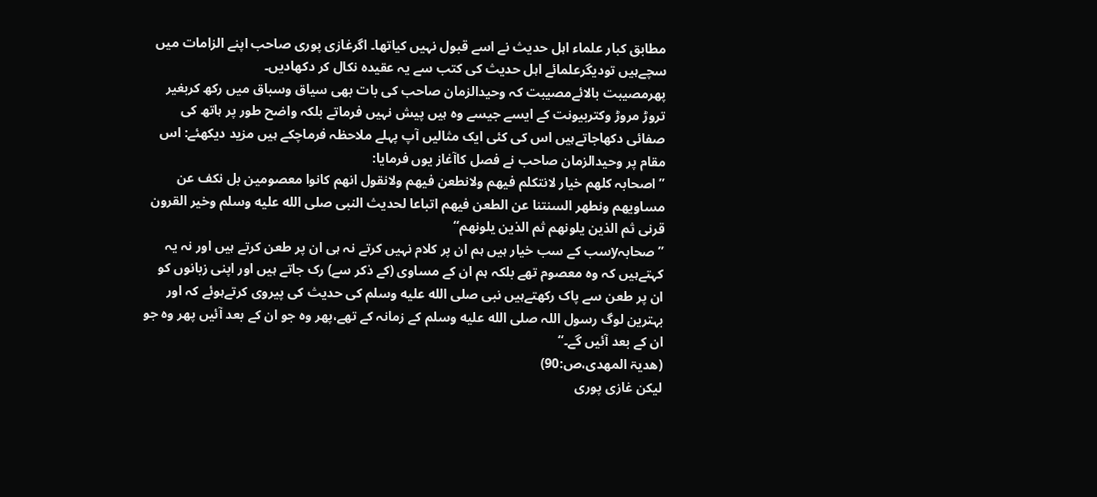مطابق کبار علماء اہل حدیث نے اسے قبول نہیں کیاتھا۔ اگرغازی پوری صاحب اپنے الزامات میں سچےہیں تودیگرعلمائے اہل حدیث کی کتب سے یہ عقیدہ نکال کر دکھادیں۔
پھرمصیبت بالائےمصیبت کہ وحیدالزمان صاحب کی بات بھی سیاق وسباق میں رکھ کربغیر تروڑ مروڑ وکتربیونت کے ایسے جیسے وہ ہیں پیش نہیں فرماتے بلکہ واضح طور پر ہاتھ کی صفائی دکھاجاتےہیں اس کی کئی ایک مثالیں آپ پہلے ملاحظہ فرماچکے ہیں مزید دیکھئے: اس مقام پر وحیدالزمان صاحب نے فصل کاآغاز یوں فرمایا:
’’اصحابہ کلھم خیار لانتکلم فیھم ولانطعن فیھم ولانقول انھم کانوا معصومین بل نکف عن مساویھم ونطھر السنتنا عن الطعن فیھم اتباعا لحدیث النبی صلى الله عليه وسلم وخیر القرون قرنی ثم الذین یلونھم ثم الذین یلونھم‘‘
’’صحابہyسب کے سب خیار ہیں ہم ان پر کلام نہیں کرتے نہ ہی ان پر طعن کرتے ہیں اور نہ یہ کہتےہیں کہ وہ معصوم تھے بلکہ ہم ان کے مساوی (کے ذکر سے) رک جاتے ہیں اور اپنی زبانوں کو ان پر طعن سے پاک رکھتےہیں نبی صلى الله عليه وسلم کی حدیث کی پیروی کرتےہوئے کہ اور بہترین لوگ رسول اللہ صلى الله عليه وسلم کے زمانہ کے تھے،پھر وہ جو ان کے بعد آئیں پھر وہ جو ان کے بعد آئیں گے۔‘‘
(ھدیۃ المھدی،ص:90)
لیکن غازی پوری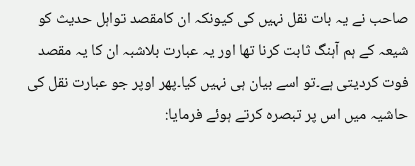صاحب نے یہ بات نقل نہیں کی کیونکہ ان کامقصد تواہل حدیث کو شیعہ کے ہم آہنگ ثابت کرنا تھا اور یہ عبارت بلاشبہ ان کا یہ مقصد فوت کردیتی ہے۔تو اسے بیان ہی نہیں کیا۔پھر اوپر جو عبارت نقل کی حاشیہ میں اس پر تبصرہ کرتے ہوئے فرمایا: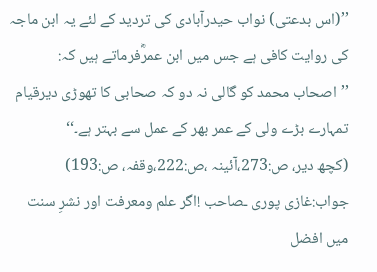’’(اس بدعتی) نواب حیدرآبادی کی تردید کے لئے یہ ابن ماجہ کی روایت کافی ہے جس میں ابن عمرؓفرماتے ہیں کہ:
’’اصحاب محمد کو گالی نہ دو کہ صحابی کا تھوڑی دیرقیام تمہارے بڑے ولی کے عمر بھر کے عمل سے بہتر ہے۔‘‘
(کچھ دیر، ص:273،آئینہ ،ص:222،وقفہ، ص:193)
جواب:غازی پوری ـصاحب !اگر علم ومعرفت اور نشرِ سنت میں افضل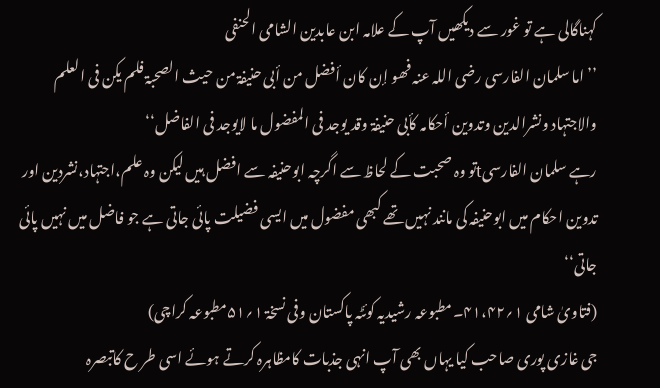کہناگالی ہے تو غور سے دیکھیں آپ کے علامہ ابن عابدین الشامی الحنفی
’’اما سلمان الفارسی رضی اللہ عنہ فھو إن کان أفضل من أبی حنیفۃ من حیث الصحبۃ فلم یکن فی العلم والاجتہاد ونشرالدین وتدوین أحکامہ کأبی حنیفۃ وقد یوجد فی المفضول ما لایوجد فی الفاضل‘‘
رہے سلمان الفارسیtتو وہ صحبت کے لحاظ سے اگرچہ ابوحنیفہ سے افضل ہیں لیکن وہ علم،اجتہاد،نشردین اور تدوین احکام میں ابوحنیفہ کی مانند نہیں تھے کبھی مفضول میں ایسی فضیلت پائی جاتی ہے جو فاضل میں نہیں پائی جاتی‘‘
(فتاویٰ شامی ۱؍۴۱،۴۲۔مطبوعہ رشیدیہ کوئٹہ پاکستان وفی نسخۃ ۱؍۵۱مطبوعہ کراچی)
جی غازی پوری صاحب کیا یہاں بھی آپ انہی جذبات کامظاہرہ کرتے ہوئے اسی طر ح کاتبصرہ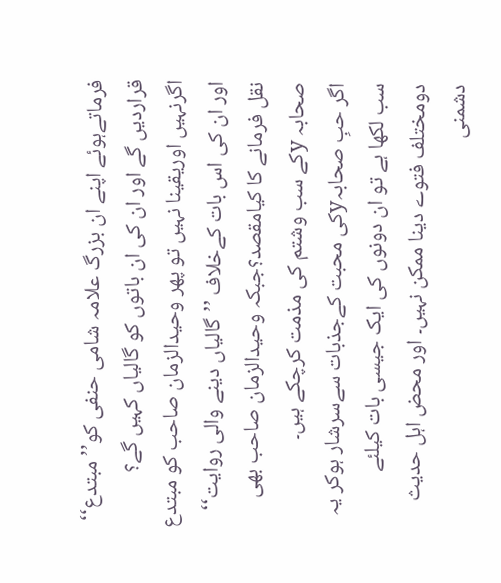فرماتےہوئے اپنے ان بزرگ علامہ شامی حنفی کو’’مبتدع‘‘ قراردیں گے اور ان کی ان باتوں کو گالیاں کہیں گے؟ اگرنہیں اوریقینا نہیں تو پھر وحیدالزمان صاحب کو مبتدع اور ان کی اس بات کےخلاف ’’گالیاں دینے والی روایت‘‘ نقل فرمانے کا کیامقصد؟جبکہ وحیدالزمان صاحب بھی صحابہ yکے سب وشتم کی مذمت کرچکے ہیں۔
اگر حبِ صحابہyکی محبت کےجذبات سےسرشار ہوکر یہ سب لکھا ہے تو ان دونوں کی ایک جیسی بات کیلئے دومختلف فتوے دینا ممکن نہیں۔ اور محض اہل حدیث دشمنی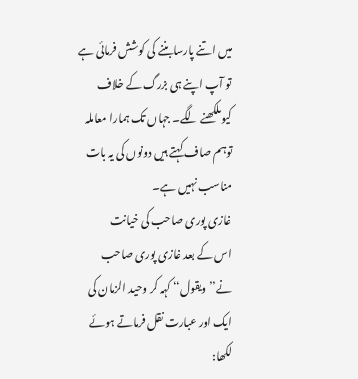میں اتنے پارسابننے کی کوشش فرمائی ہے تو آپ اپنے ہی بزرگ کے خلاف کیوںلکھنے لگے۔ جہاں تک ہمارا معاملہ توہم صاف کہتے ہیں دونوں کی یہ بات مناسب نہیں ہے۔
غازی پوری صاحب کی خیانت
اس کے بعد غازی پوری صاحب نے’’ویقول‘‘ کہہ کر وحید الزمان کی ایک اور عبارت نقل فرماتے ہوئے لکھا: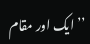’’ایک اور مقام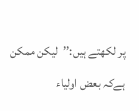پر لکھتے ہیں:’’لیکن ممکن ہےکہ بعض اولیاء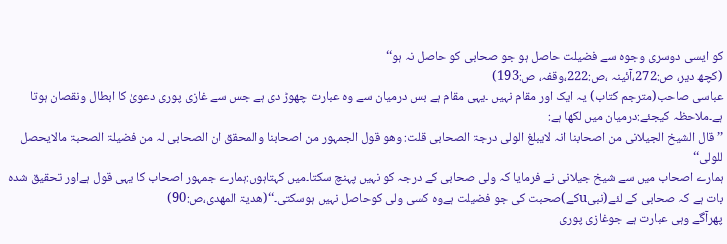کو ایسی دوسری وجوہ سے فضیلت حاصل ہو جو صحابی کو حاصل نہ ہو‘‘
(کچھ دیر، ص:272،آئینہ ،ص:222،وقفہ، ص:193)
عباسی صاحب(مترجم کتاب) یہ ایک اور مقام نہیں ۔یہی مقام ہے بس درمیان سے وہ عبارت چھوڑ دی ہے جس سے غازی پوری دعویٰ کا ابطال ونقصان ہوتا ہے۔ملاحظہ کیجئے:درمیان میں لکھا ہے:
’’قال الشیخ الجیلانی من اصحابنا انہ لایبلغ الولی درجۃ الصحابی قلت: وھو قول الجمہور من اصحابنا والمحقق ان الصحابی لہ من فضیلۃ الصحبۃ مالایحصل للولی‘‘
ہمارے اصحاب میں سے شیخ جیلانی نے فرمایا کہ ولی صحابی کے درجہ کو نہیں پہنچ سکتا۔میں کہتاہوں:ہمارے جمہور اصحاب کا یہی قول ہےاور تحقیق شدہ بات ہے کہ صحابی کے لئے(نبیuکے)صحبت کی جو فضیلت ہےوہ کسی ولی کوحاصل نہیں ہوسکتی۔‘‘(ھدیۃ المھدی،ص:90)
پھرآگے وہی عبارت ہے جوغازی پوری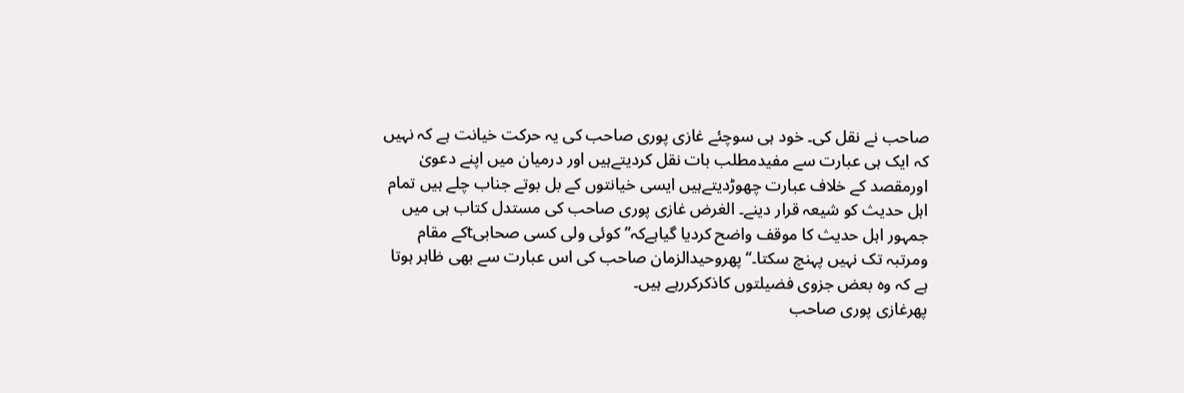صاحب نے نقل کی۔ خود ہی سوچئے غازی پوری صاحب کی یہ حرکت خیانت ہے کہ نہیں کہ ایک ہی عبارت سے مفیدمطلب بات نقل کردیتےہیں اور درمیان میں اپنے دعویٰ اورمقصد کے خلاف عبارت چھوڑدیتےہیں ایسی خیانتوں کے بل بوتے جناب چلے ہیں تمام اہل حدیث کو شیعہ قرار دینے۔ الغرض غازی پوری صاحب کی مستدل کتاب ہی میں جمہور اہل حدیث کا موقف واضح کردیا گیاہےکہ’’کوئی ولی کسی صحابیtکے مقام ومرتبہ تک نہیں پہنچ سکتا۔‘‘ پھروحیدالزمان صاحب کی اس عبارت سے بھی ظاہر ہوتا ہے کہ وہ بعض جزوی فضیلتوں کاذکرکررہے ہیں۔
پھرغازی پوری صاحب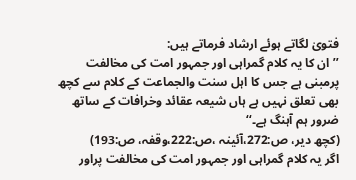فتویٰ لگاتے ہوئے ارشاد فرماتے ہیں:
’’ان کا یہ کلام گمراہی اور جمہور امت کی مخالفت پرمبنی ہے جس کا اہل سنت والجماعت کے کلام سے کچھ بھی تعلق نہیں ہے ہاں شیعہ عقائد وخرافات کے ساتھ ضرور ہم آہنگ ہے۔‘‘
(کچھ دیر، ص:272،آئینہ ،ص:222،وقفہ، ص:193)
اگر یہ کلام گمراہی اور جمہور امت کی مخالفت پراور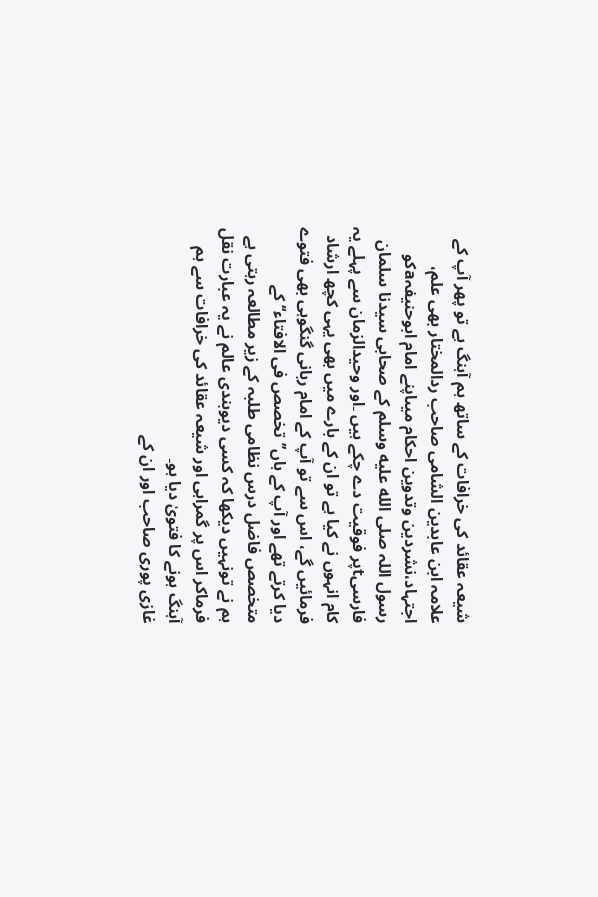شیعہ عقائد کی خرافات کے ساتھ ہم آہنگ ہے تو پھر آپ کے علامہ ابن عابدین الشامی صاحب ردالمختار بھی علم، اجتہاد،نشردین وتدوین احکام میںاپنے امام ابوحنیفہaکو رسول اللہ صلى الله عليه وسلم کے صحابی سیدنا سلمان فارسیtپر فوقیت دے چکے ہیں ۔اور وحیدالزمان سے پہلے یہ کام انہوں نے کیا ہے تو ان کے بارے میں بھی یہی کچھ ارشاد فرمائیں گے، اس سے تو آپ کے امام ربانی گنگوہی بھی فتوے دیا کرتے تھے اور آپ کے ہاں’’تخصص فی الافتاء‘‘ کے متخصص فاضل درس نظامی طلبہ کے زیر مطالعہ رہتی ہے ہم نے تونہیں دیکھا کہ کسی دیوبندی عالم نے یہ عبارت نقل فرماکر اس پر گمراہی اور شیعہ عقائد کی خرافات سے ہم آہنگ ہونے کا فتویٰ دیا ہو۔
غازی پوری صاحب اور ان کے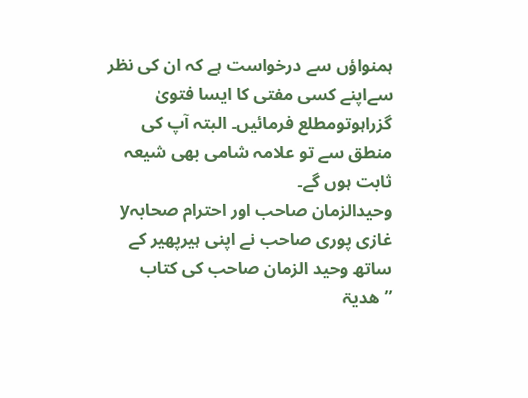ہمنواؤں سے درخواست ہے کہ ان کی نظر سےاپنے کسی مفتی کا ایسا فتویٰ گزراہوتومطلع فرمائیں۔ البتہ آپ کی منطق سے تو علامہ شامی بھی شیعہ ثابت ہوں گے۔
وحیدالزمان صاحب اور احترام صحابہy
غازی پوری صاحب نے اپنی ہیرپھیر کے ساتھ وحید الزمان صاحب کی کتاب ’’ھدیۃ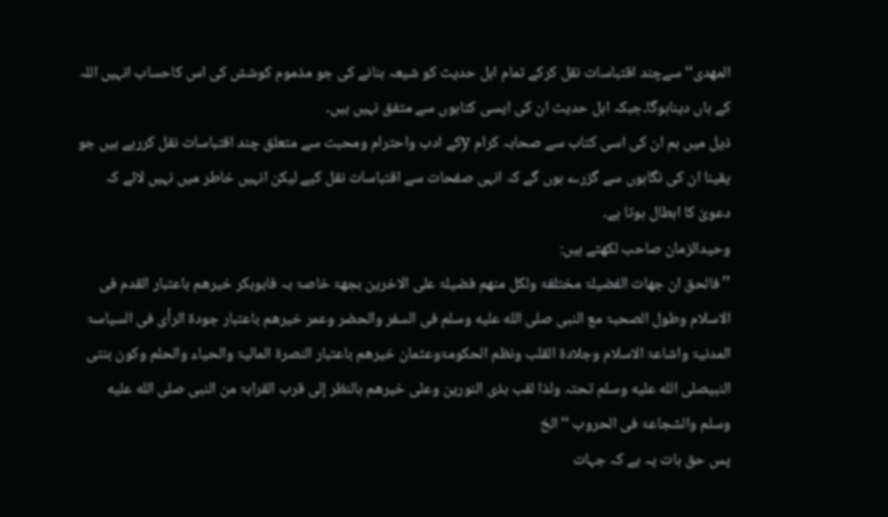المھدی‘‘ سےچند اقتباسات نقل کرکے تمام اہل حدیث کو شیعہ بنانے کی جو مذموم کوشش کی اس کاحساب انہیں اللہ کے ہاں دیناہوگا۔جبکہ اہل حدیث ان کی ایسی کتابوں سے متفق نہیں ہیں۔
ذیل میں ہم ان کی اسی کتاب سے صحابہ کرام yکے ادب واحترام ومحبت سے متعلق چند اقتباسات نقل کررہے ہیں جو یقینا ان کی نگاہوں سے گزرے ہوں گے کہ انہی صفحات سے اقتباسات نقل کیے لیکن انہیں خاطر میں نہیں لائے کہ دعویٰ کا ابطال ہوتا ہے۔
وحیدالزمان صاحب لکھتے ہیں:
’’فالحق ان جھات الفضیلۃ مختلفۃ ولکل منھم فضیلۃ علی الاخرین بجھۃ خاصۃ بہ فابوبکر خیرھم باعتبار القدم فی الاسلام وطول الصحبۃ مع النبی صلى الله عليه وسلم فی السفر والحضر وعمر خیرھم باعتبار جودۃ الرأی فی السیاسۃ المدنیۃ واشاعۃ الاسلام وجلادۃ القلب ونظم الحکومۃوعثمان خیرھم باعتبار النصرۃ المالیۃ والحیاء والحلم وکون بنتی النبیصلى الله عليه وسلم تحتہ ولذا لقب بذی النورین وعلی خیرھم بالنظر إلی قرب القرابۃ من النبی صلى الله عليه وسلم والشجاعۃ فی الحروب ‘‘الخ
پس حق بات یہ ہے کہ جہات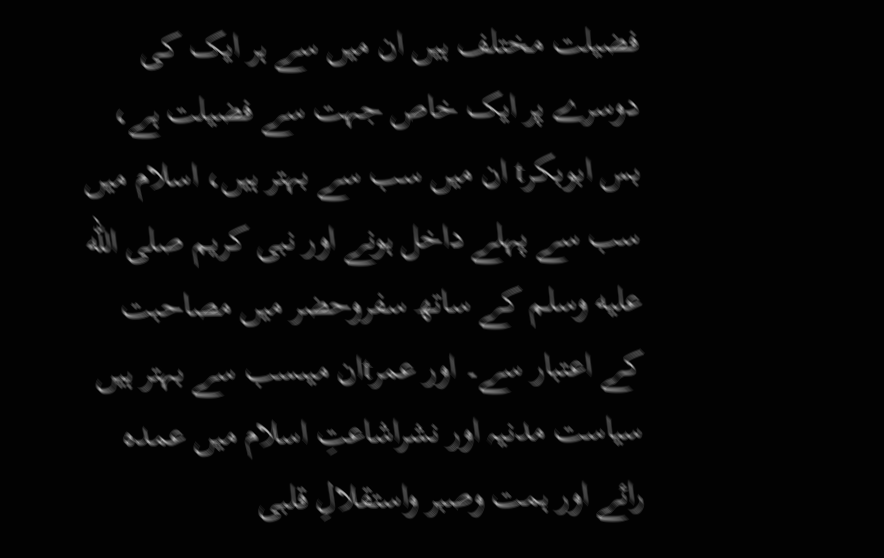فضیلت مختلف ہیں ان میں سے ہر ایک کی دوسرے پر ایک خاص جہت سے فضیلت ہے، بس ابوبکرt ان میں سب سے بہتر ہیں، اسلام میں سب سے پہلے داخل ہونے اور نبی کریم صلى الله عليه وسلم کے ساتھ سفروحضر میں مصاحبت کے اعتبار سے۔ اور عمرtان میںسب سے بہتر ہیں سیاست مدنیہ اور نشراشاعتِ اسلام میں عمدہ رائے اور ہمت وصبر واستقلالِ قلبی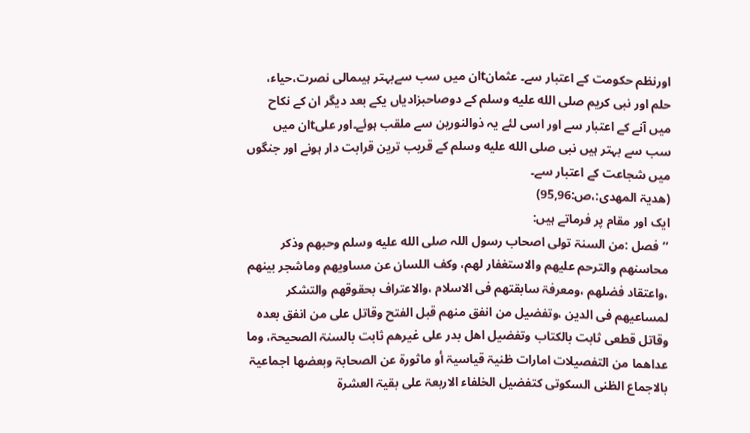اورنظم حکومت کے اعتبار سے۔ عثمانtان میں سب سےبہتر ہیںمالی نصرت،حیاء، حلم اور نبی کریم صلى الله عليه وسلم کے دوصاحبزادیاں یکے بعد دیگر ان کے نکاح میں آنے کے اعتبار سے اور اسی لئے یہ ذوالنورین سے ملقب ہوئے۔اور علیtان میں سب سے بہتر ہیں نبی صلى الله عليه وسلم کے قریب ترین قرابت دار ہونے اور جنگوں میں شجاعت کے اعتبار سے۔
(ھدیۃ المھدی:،ص:95,96)
ایک اور مقام پر فرماتے ہیں:
’’فصل :من السنۃ تولی اصحاب رسول اللہ صلى الله عليه وسلم وحبھم وذکر محاسنھم والترحم علیھم والاستغفار لھم، وکف اللسان عن مساویھم وماشجر بینھم ،واعتقاد فضلھم ،ومعرفۃ سابقتھم فی الاسلام ،والاعتراف بحقوقھم والتشکر لمساعیھم فی الدین ،وتفضیل من انفق منھم قبل الفتح وقاتل علی من انفق بعدہ وقاتل قطعی ثابت بالکتاب وتفضیل اھل بدر علی غیرھم ثابت بالسنۃ الصحیحۃ، وما عداھما من التفصیلات امارات ظنیۃ قیاسیۃ أو ماثورۃ عن الصحابۃ وبعضھا اجماعیۃ بالاجماع الظنی السکوتی کتفضیل الخلفاء الاربعۃ علی بقیۃ العشرۃ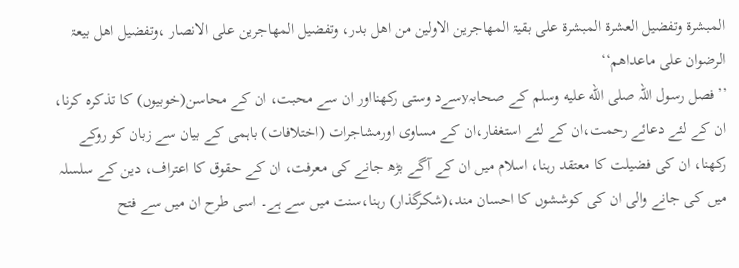المبشرۃ وتفضیل العشرۃ المبشرۃ علی بقیۃ المھاجرین الاولین من اھل بدر، وتفضیل المھاجرین علی الانصار ،وتفضیل اھل بیعۃ الرضوان علی ماعداھم‘‘
’’فصل رسول اللہ صلى الله عليه وسلم کے صحابہyسےد وستی رکھنااور ان سے محبت، ان کے محاسن(خوبیوں) کا تذکرہ کرنا، ان کے لئے دعائے رحمت،ان کے لئے استغفار،ان کے مساوی اورمشاجرات (اختلافات) باہمی کے بیان سے زبان کو روکے رکھنا، ان کی فضیلت کا معتقد رہنا، اسلام میں ان کے آگے بڑھ جانے کی معرفت، ان کے حقوق کا اعتراف، دین کے سلسلہ میں کی جانے والی ان کی کوششوں کا احسان مند،(شکرگذار) رہنا،سنت میں سے ہے۔ اسی طرح ان میں سے فتح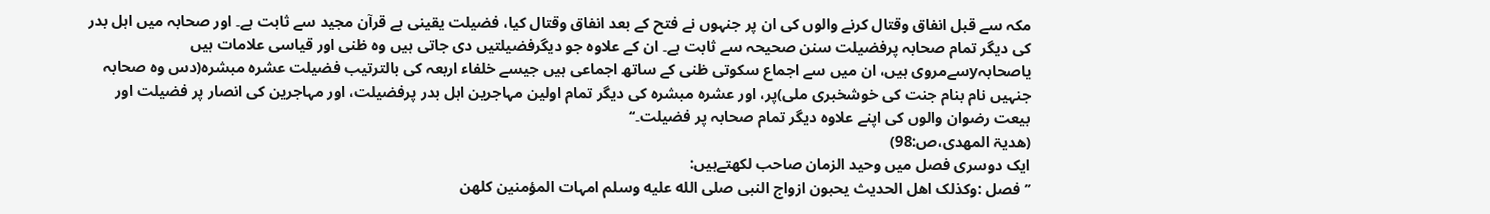مکہ سے قبل انفاق وقتال کرنے والوں کی ان پر جنہوں نے فتح کے بعد انفاق وقتال کیا، فضیلت یقینی ہے قرآن مجید سے ثابت ہے۔ اور صحابہ میں اہل بدر کی دیگر تمام صحابہ پرفضیلت سنن صحیحہ سے ثابت ہے۔ ان کے علاوہ جو دیگرفضیلتیں دی جاتی ہیں وہ ظنی اور قیاسی علامات ہیں یاصحابہyسےمروی ہیں، ان میں سے اجماع سکوتی ظنی کے ساتھ اجماعی ہیں جیسے خلفاء اربعہ کی بالترتیب فضیلت عشرہ مبشرہ(دس وہ صحابہ جنہیں نام بنام جنت کی خوشخبری ملی)پر، اور عشرہ مبشرہ کی دیگر تمام اولین مہاجرین اہل بدر پرفضیلت، اور مہاجرین کی انصار پر فضیلت اور بیعت رضوان والوں کی اپنے علاوہ دیگر تمام صحابہ پر فضیلت۔‘‘
(ھدیۃ المھدی،ص:98)
ایک دوسری فصل میں وحید الزمان صاحب لکھتےہیں:
’’فصل :وکذلک اھل الحدیث یحبون ازواج النبی صلى الله عليه وسلم امہات المؤمنین کلھن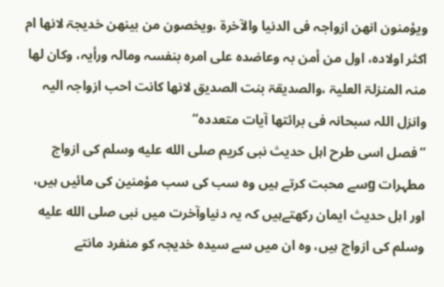ویؤمنون انھن ازواجہ فی الدنیا والآخرۃ ،ویخصون من بینھن خدیجۃ لانھا ام اکثر اولادہ، اول من أمن بہ وعاضدہ علی امرہ بنفسہ ومالہ ورأیہ، وکان لھا منہ المنزلۃ العلیۃ ،والصدیقۃ بنت الصدیق لانھا کانت احب ازواجہ الیہ وانزل اللہ سبحانہ فی برائتھا آیات متعددہ‘‘
’’فصل اسی طرح اہل حدیث نبی کریم صلى الله عليه وسلم کی ازواج مطہرات gسے محبت کرتے ہیں وہ سب کی سب مؤمنین کی مائیں ہیں، اور اہل حدیث ایمان رکھتےہیں کہ یہ دنیاوآخرت میں نبی صلى الله عليه وسلم کی ازواج ہیں، وہ ان میں سے سیدہ خدیجہ کو منفرد مانتے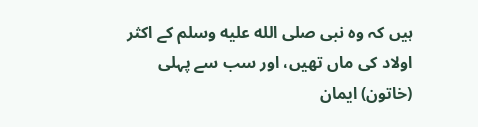ہیں کہ وہ نبی صلى الله عليه وسلم کے اکثر اولاد کی ماں تھیں، اور سب سے پہلی (خاتون) ایمان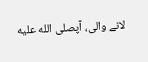لانے والی، آپصلى الله عليه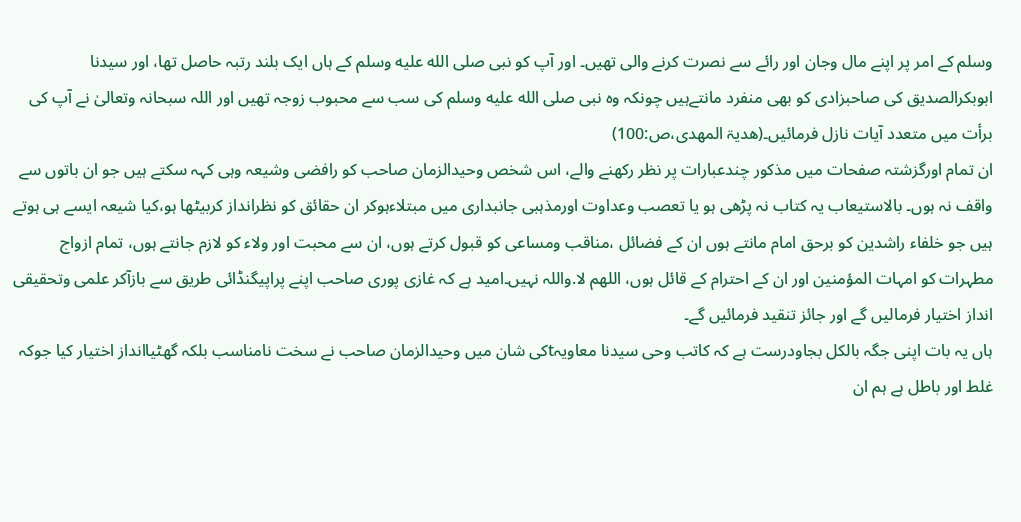وسلم کے امر پر اپنے مال وجان اور رائے سے نصرت کرنے والی تھیں۔ اور آپ کو نبی صلى الله عليه وسلم کے ہاں ایک بلند رتبہ حاصل تھا، اور سیدنا ابوبکرالصدیق کی صاحبزادی کو بھی منفرد مانتےہیں چونکہ وہ نبی صلى الله عليه وسلم کی سب سے محبوب زوجہ تھیں اور اللہ سبحانہ وتعالیٰ نے آپ کی برأت میں متعدد آیات نازل فرمائیں۔(ھدیۃ المھدی،ص:100)
ان تمام اورگزشتہ صفحات میں مذکور چندعبارات پر نظر رکھنے والے، اس شخص وحیدالزمان صاحب کو رافضی وشیعہ وہی کہہ سکتے ہیں جو ان باتوں سے واقف نہ ہوں۔ بالاستیعاب یہ کتاب نہ پڑھی ہو یا تعصب وعداوت اورمذہبی جانبداری میں مبتلاءہوکر ان حقائق کو نظرانداز کربیٹھا ہو،کیا شیعہ ایسے ہی ہوتے ہیں جو خلفاء راشدین کو برحق امام مانتے ہوں ان کے فضائل ،مناقب ومساعی کو قبول کرتے ہوں، ان سے محبت اور ولاء کو لازم جانتے ہوں، تمام ازواج مطہرات کو امہات المؤمنین اور ان کے احترام کے قائل ہوں، اللھم لا.واللہ نہیں۔امید ہے کہ غازی پوری صاحب اپنے پراپیگنڈائی طریق سے بازآکر علمی وتحقیقی انداز اختیار فرمالیں گے اور جائز تنقید فرمائیں گے۔
ہاں یہ بات اپنی جگہ بالکل بجاودرست ہے کہ کاتب وحی سیدنا معاویہtکی شان میں وحیدالزمان صاحب نے سخت نامناسب بلکہ گھٹیاانداز اختیار کیا جوکہ غلط اور باطل ہے ہم ان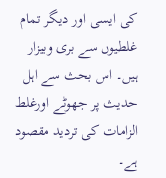کی ایسی اور دیگر تمام غلطیوں سے بری وبیزار ہیں۔ اس بحث سے اہل حدیث پر جھوٹے اورغلط الزامات کی تردید مقصود ہے۔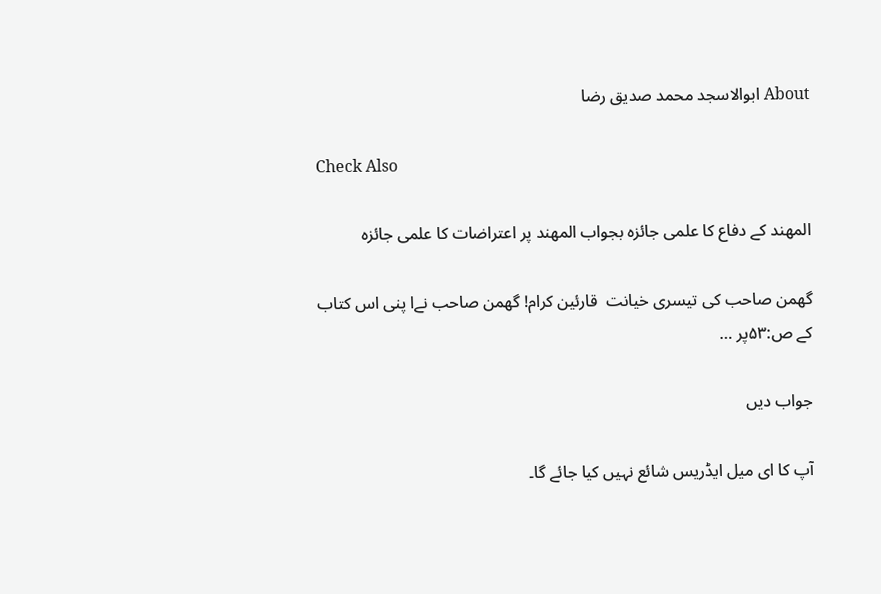About ابوالاسجد محمد صدیق رضا

Check Also

المھند کے دفاع کا علمی جائزہ بجواب المھند پر اعتراضات کا علمی جائزہ

گھمن صاحب کی تیسری خیانت  قارئین کرام! گھمن صاحب نےا پنی اس کتاب کے ص:۵۳پر …

جواب دیں

آپ کا ای میل ایڈریس شائع نہیں کیا جائے گا۔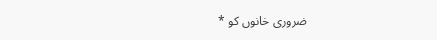ضروری خانوں کو *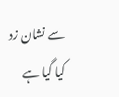سے نشان زد کیا گیا ہے